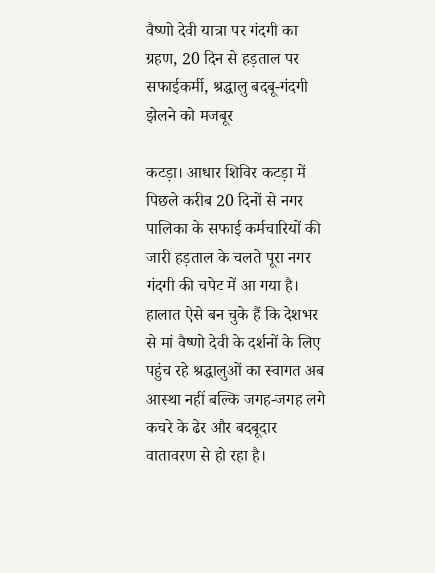वैष्णो देवी यात्रा पर गंदगी का ग्रहण, 20 दिन से हड़ताल पर सफाईकर्मी, श्रद्धालु बदबू-गंदगी झेलने को मजबूर

कटड़ा। आधार शिविर कटड़ा में पिछले करीब 20 दिनों से नगर पालिका के सफाई कर्मचारियों की जारी हड़ताल के चलते पूरा नगर गंदगी की चपेट में आ गया है। हालात ऐसे बन चुके हैं कि देशभर से मां वैष्णो देवी के दर्शनों के लिए पहुंच रहे श्रद्धालुओं का स्वागत अब आस्था नहीं बल्कि जगह-जगह लगे कचरे के ढेर और बदबूदार वातावरण से हो रहा है।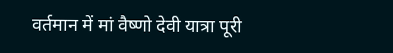वर्तमान में मां वैष्णो देवी यात्रा पूरी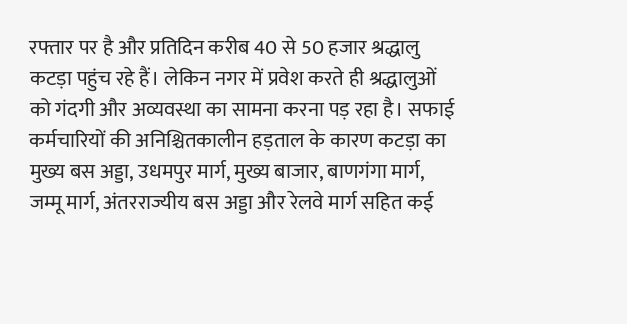रफ्तार पर है और प्रतिदिन करीब 40 से 50 हजार श्रद्धालु कटड़ा पहुंच रहे हैं। लेकिन नगर में प्रवेश करते ही श्रद्धालुओं को गंदगी और अव्यवस्था का सामना करना पड़ रहा है। सफाई कर्मचारियों की अनिश्चितकालीन हड़ताल के कारण कटड़ा का मुख्य बस अड्डा, उधमपुर मार्ग, मुख्य बाजार, बाणगंगा मार्ग, जम्मू मार्ग, अंतरराज्यीय बस अड्डा और रेलवे मार्ग सहित कई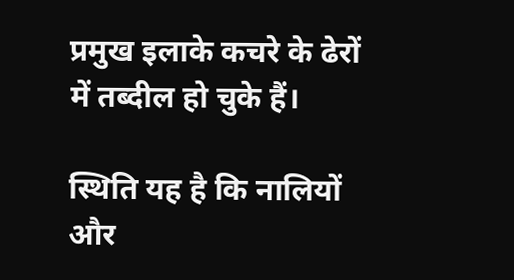प्रमुख इलाके कचरे के ढेरों में तब्दील हो चुके हैं।

स्थिति यह है कि नालियों और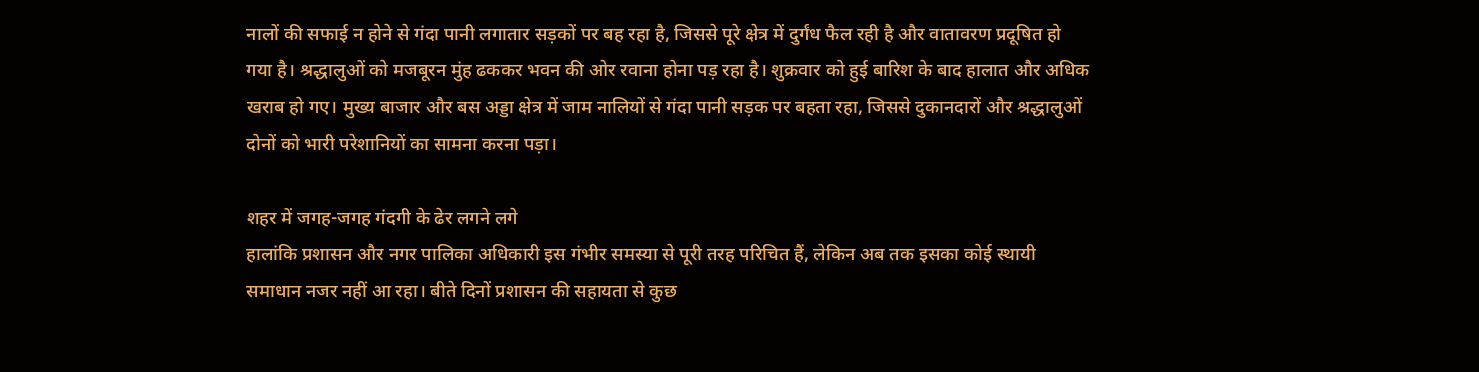नालों की सफाई न होने से गंदा पानी लगातार सड़कों पर बह रहा है, जिससे पूरे क्षेत्र में दुर्गंध फैल रही है और वातावरण प्रदूषित हो गया है। श्रद्धालुओं को मजबूरन मुंह ढककर भवन की ओर रवाना होना पड़ रहा है। शुक्रवार को हुई बारिश के बाद हालात और अधिक खराब हो गए। मुख्य बाजार और बस अड्डा क्षेत्र में जाम नालियों से गंदा पानी सड़क पर बहता रहा, जिससे दुकानदारों और श्रद्धालुओं दोनों को भारी परेशानियों का सामना करना पड़ा।

शहर में जगह-जगह गंदगी के ढेर लगने लगे
हालांकि प्रशासन और नगर पालिका अधिकारी इस गंभीर समस्या से पूरी तरह परिचित हैं, लेकिन अब तक इसका कोई स्थायी समाधान नजर नहीं आ रहा। बीते दिनों प्रशासन की सहायता से कुछ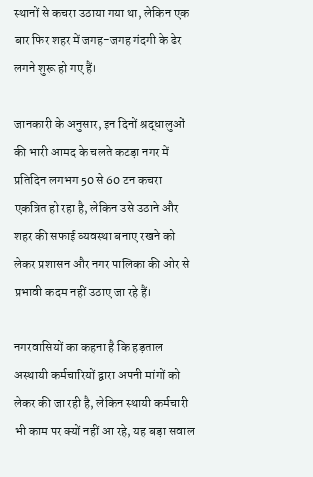स्थानों से कचरा उठाया गया था, लेकिन एक बार फिर शहर में जगह-जगह गंदगी के ढेर लगने शुरू हो गए हैं।

जानकारी के अनुसार, इन दिनों श्रद्धालुओं की भारी आमद के चलते कटड़ा नगर में प्रतिदिन लगभग 50 से 60 टन कचरा एकत्रित हो रहा है, लेकिन उसे उठाने और शहर की सफाई व्यवस्था बनाए रखने को लेकर प्रशासन और नगर पालिका की ओर से प्रभावी कदम नहीं उठाए जा रहे हैं।

नगरवासियों का कहना है कि हड़ताल अस्थायी कर्मचारियों द्वारा अपनी मांगों को लेकर की जा रही है, लेकिन स्थायी कर्मचारी भी काम पर क्यों नहीं आ रहे, यह बड़ा सवाल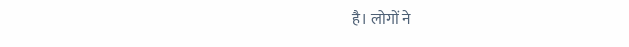है। लोगों ने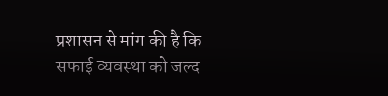प्रशासन से मांग की है कि सफाई व्यवस्था को जल्द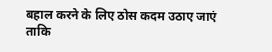बहाल करने के लिए ठोस कदम उठाए जाएं ताकि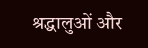श्रद्धालुओं और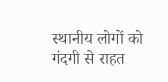स्थानीय लोगों को गंदगी से राहत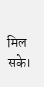मिल सके।